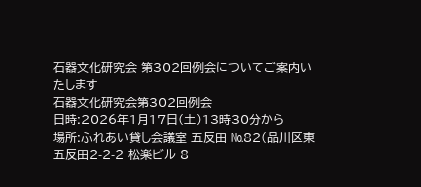石器文化研究会 第302回例会についてご案内いたします
石器文化研究会第302回例会
日時:2026年1月17日(土)13時30分から
場所:ふれあい貸し会議室 五反田 №82(品川区東五反田2-2-2 松楽ビル 8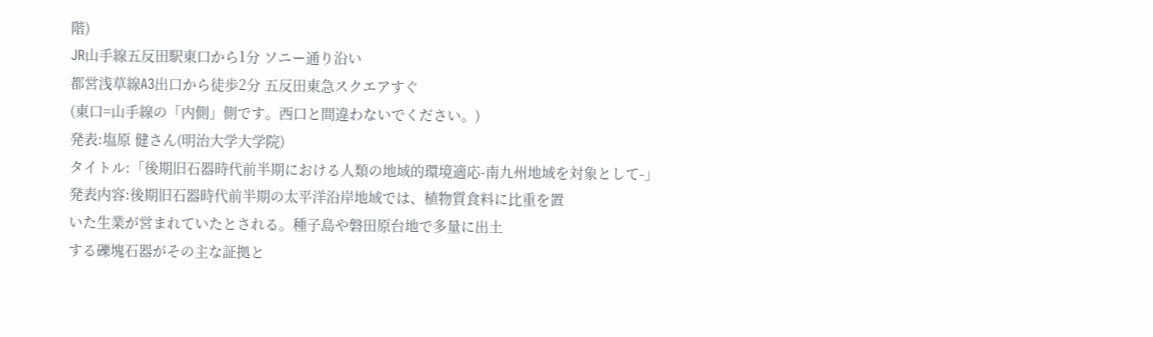階)
JR山手線五反田駅東口から1分 ソニー通り沿い
都営浅草線A3出口から徒歩2分 五反田東急スクエアすぐ
(東口=山手線の「内側」側です。西口と間違わないでください。)
発表:塩原 健さん(明治大学大学院)
タイトル:「後期旧石器時代前半期における人類の地域的環境適応-南九州地域を対象として-」
発表内容:後期旧石器時代前半期の太平洋沿岸地域では、植物質食料に比重を置
いた生業が営まれていたとされる。種子島や磐田原台地で多量に出土
する礫塊石器がその主な証拠と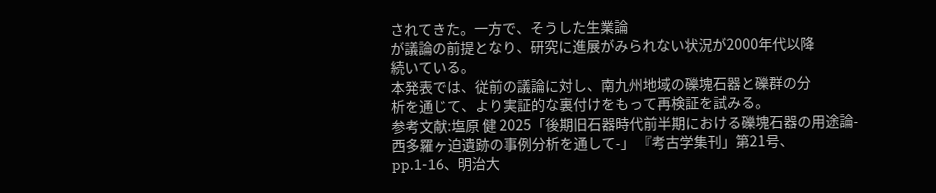されてきた。一方で、そうした生業論
が議論の前提となり、研究に進展がみられない状況が2000年代以降
続いている。
本発表では、従前の議論に対し、南九州地域の礫塊石器と礫群の分
析を通じて、より実証的な裏付けをもって再検証を試みる。
参考文献:塩原 健 2025「後期旧石器時代前半期における礫塊石器の用途論-
西多羅ヶ迫遺跡の事例分析を通して-」 『考古学集刊」第21号、
pp.1-16、明治大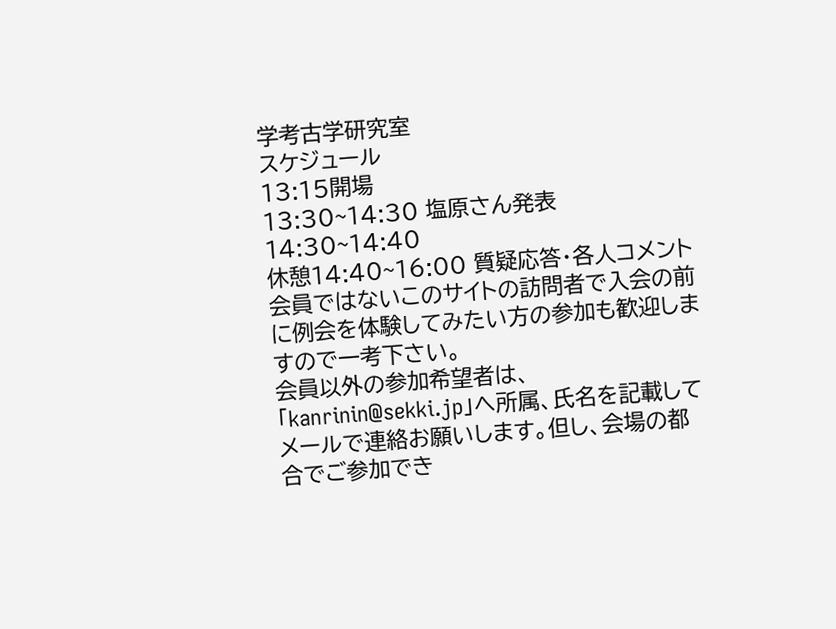学考古学研究室
スケジュール
13:15開場
13:30~14:30 塩原さん発表
14:30~14:40
休憩14:40~16:00 質疑応答・各人コメント
会員ではないこのサイトの訪問者で入会の前に例会を体験してみたい方の参加も歓迎しますので一考下さい。
会員以外の参加希望者は、「kanrinin@sekki.jp」へ所属、氏名を記載してメールで連絡お願いします。但し、会場の都合でご参加でき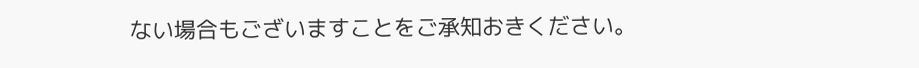ない場合もございますことをご承知おきください。